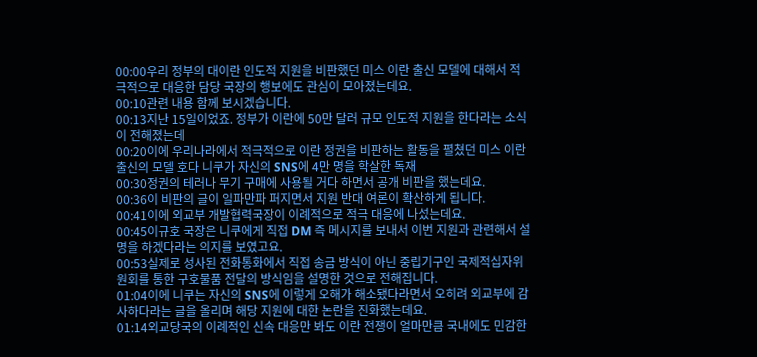00:00우리 정부의 대이란 인도적 지원을 비판했던 미스 이란 출신 모델에 대해서 적극적으로 대응한 담당 국장의 행보에도 관심이 모아졌는데요.
00:10관련 내용 함께 보시겠습니다.
00:13지난 15일이었죠. 정부가 이란에 50만 달러 규모 인도적 지원을 한다라는 소식이 전해졌는데
00:20이에 우리나라에서 적극적으로 이란 정권을 비판하는 활동을 펼쳤던 미스 이란 출신의 모델 호다 니쿠가 자신의 SNS에 4만 명을 학살한 독재
00:30정권의 테러나 무기 구매에 사용될 거다 하면서 공개 비판을 했는데요.
00:36이 비판의 글이 일파만파 퍼지면서 지원 반대 여론이 확산하게 됩니다.
00:41이에 외교부 개발협력국장이 이례적으로 적극 대응에 나섰는데요.
00:45이규호 국장은 니쿠에게 직접 DM 즉 메시지를 보내서 이번 지원과 관련해서 설명을 하겠다라는 의지를 보였고요.
00:53실제로 성사된 전화통화에서 직접 송금 방식이 아닌 중립기구인 국제적십자위원회를 통한 구호물품 전달의 방식임을 설명한 것으로 전해집니다.
01:04이에 니쿠는 자신의 SNS에 이렇게 오해가 해소됐다라면서 오히려 외교부에 감사하다라는 글을 올리며 해당 지원에 대한 논란을 진화했는데요.
01:14외교당국의 이례적인 신속 대응만 봐도 이란 전쟁이 얼마만큼 국내에도 민감한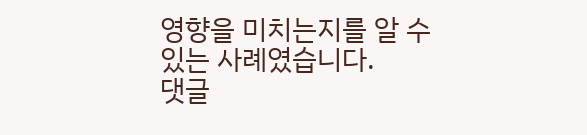영향을 미치는지를 알 수 있는 사례였습니다.
댓글